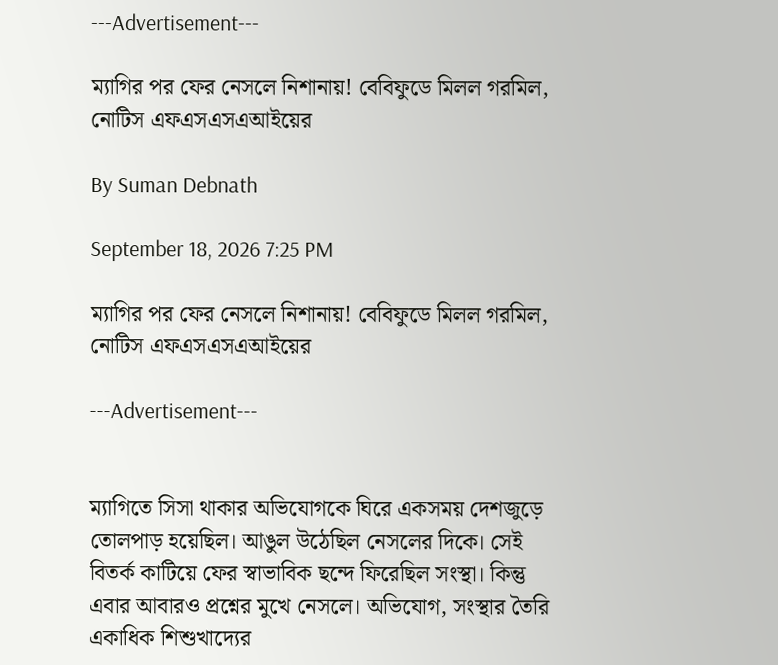---Advertisement---

ম্যাগির পর ফের নেসলে নিশানায়! বেবিফুডে মিলল গরমিল, নোটিস এফএসএসএআইয়ের

By Suman Debnath

September 18, 2026 7:25 PM

ম্যাগির পর ফের নেসলে নিশানায়! বেবিফুডে মিলল গরমিল, নোটিস এফএসএসএআইয়ের

---Advertisement---


ম্যাগিতে সিসা থাকার অভিযোগকে ঘিরে একসময় দেশজুড়ে তোলপাড় হয়েছিল। আঙুল উঠেছিল নেসলের দিকে। সেই বিতর্ক কাটিয়ে ফের স্বাভাবিক ছন্দে ফিরেছিল সংস্থা। কিন্তু এবার আবারও প্রশ্নের মুখে নেসলে। অভিযোগ, সংস্থার তৈরি একাধিক শিশুখাদ্যের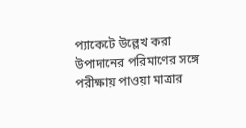প্যাকেটে উল্লেখ করা উপাদানের পরিমাণের সঙ্গে পরীক্ষায় পাওয়া মাত্রার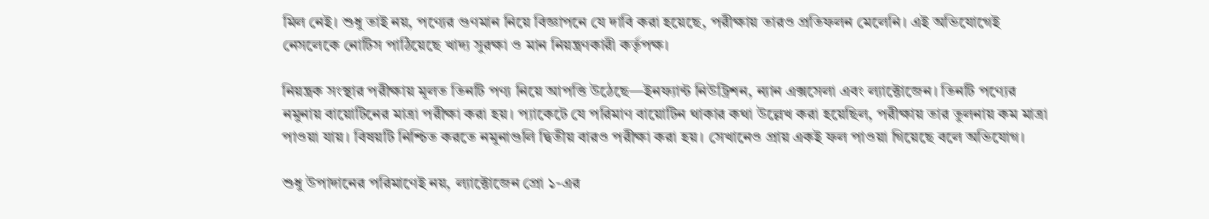মিল নেই। শুধু তাই নয়, পণ্যের গুণমান নিয়ে বিজ্ঞাপনে যে দাবি করা হয়েছে, পরীক্ষায় তারও প্রতিফলন মেলেনি। এই অভিযোগেই নেসলেকে নোটিস পাঠিয়েছে খাদ্য সুরক্ষা ও মান নিয়ন্ত্রণকারী কর্তৃপক্ষ।

নিয়ন্ত্রক সংস্থার পরীক্ষায় মূলত তিনটি পণ্য নিয়ে আপত্তি উঠেছে—ইনফ্যান্ট নিউট্রিশন, ন্যান এক্সসেলা এবং ল্যাক্টোজেন। তিনটি পণ্যের নমুনায় বায়োটিনের মাত্রা পরীক্ষা করা হয়। প্যাকেটে যে পরিমাণ বায়োটিন থাকার কথা উল্লেখ করা হয়েছিল, পরীক্ষায় তার তুলনায় কম মাত্রা পাওয়া যায়। বিষয়টি নিশ্চিত করতে নমুনাগুলি দ্বিতীয় বারও পরীক্ষা করা হয়। সেখানেও প্রায় একই ফল পাওয়া গিয়েছে বলে অভিযোগ।

শুধু উপাদানের পরিমাণেই নয়, ল্যাক্টোজেন প্রো ১-এর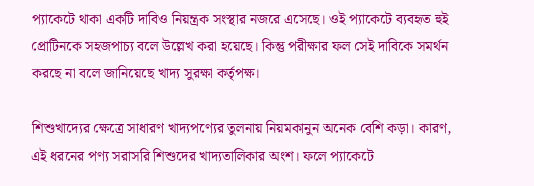প্যাকেটে থাকা একটি দাবিও নিয়ন্ত্রক সংস্থার নজরে এসেছে। ওই প্যাকেটে ব্যবহৃত হুই প্রোটিনকে সহজপাচ্য বলে উল্লেখ করা হয়েছে। কিন্তু পরীক্ষার ফল সেই দাবিকে সমর্থন করছে না বলে জানিয়েছে খাদ্য সুরক্ষা কর্তৃপক্ষ।

শিশুখাদ্যের ক্ষেত্রে সাধারণ খাদ্যপণ্যের তুলনায় নিয়মকানুন অনেক বেশি কড়া। কারণ, এই ধরনের পণ্য সরাসরি শিশুদের খাদ্যতালিকার অংশ। ফলে প্যাকেটে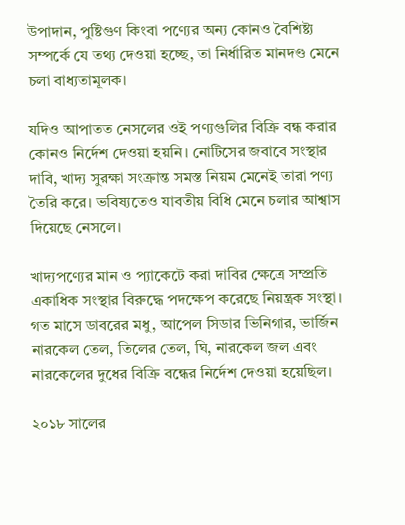উপাদান, পুষ্টিগুণ কিংবা পণ্যের অন্য কোনও বৈশিষ্ট্য সম্পর্কে যে তথ্য দেওয়া হচ্ছে, তা নির্ধারিত মানদণ্ড মেনে চলা বাধ্যতামূলক।

যদিও আপাতত নেসলের ওই পণ্যগুলির বিক্রি বন্ধ করার কোনও নির্দেশ দেওয়া হয়নি। নোটিসের জবাবে সংস্থার দাবি, খাদ্য সুরক্ষা সংক্রান্ত সমস্ত নিয়ম মেনেই তারা পণ্য তৈরি করে। ভবিষ্যতেও যাবতীয় বিধি মেনে চলার আশ্বাস দিয়েছে নেসলে।

খাদ্যপণ্যের মান ও প্যাকেটে করা দাবির ক্ষেত্রে সম্প্রতি একাধিক সংস্থার বিরুদ্ধে পদক্ষেপ করেছে নিয়ন্ত্রক সংস্থা। গত মাসে ডাবরের মধু, আপেল সিডার ভিনিগার, ভার্জিন নারকেল তেল, তিলের তেল, ঘি, নারকেল জল এবং নারকেলের দুধের বিক্রি বন্ধের নির্দেশ দেওয়া হয়েছিল।

২০১৮ সালের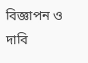বিজ্ঞাপন ও দাবি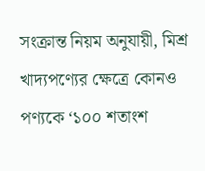সংক্রান্ত নিয়ম অনুযায়ী, মিশ্র খাদ্যপণ্যের ক্ষেত্রে কোনও পণ্যকে ‘১০০ শতাংশ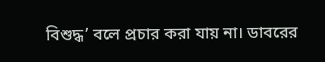বিশুদ্ধ’ বলে প্রচার করা যায় না। ডাবরের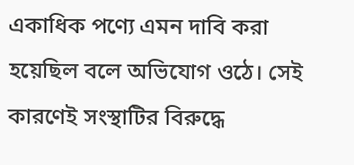একাধিক পণ্যে এমন দাবি করা হয়েছিল বলে অভিযোগ ওঠে। সেই কারণেই সংস্থাটির বিরুদ্ধে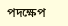পদক্ষেপ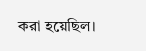করা হয়েছিল।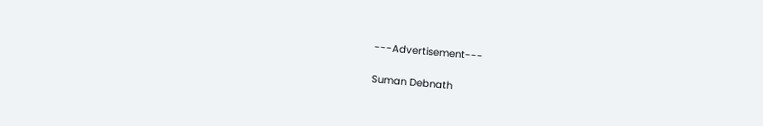---Advertisement---

Suman Debnath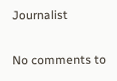Journalist

No comments to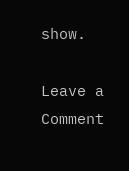show.

Leave a Comment